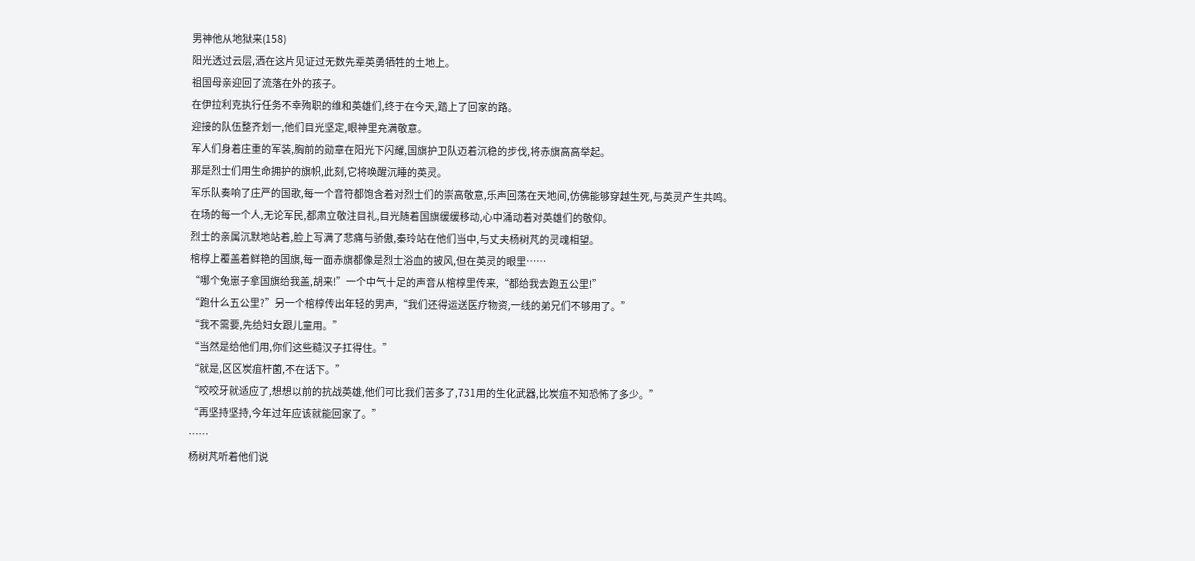男神他从地狱来(158)
阳光透过云层,洒在这片见证过无数先辈英勇牺牲的土地上。
祖国母亲迎回了流落在外的孩子。
在伊拉利克执行任务不幸殉职的维和英雄们,终于在今天,踏上了回家的路。
迎接的队伍整齐划一,他们目光坚定,眼神里充满敬意。
军人们身着庄重的军装,胸前的勋章在阳光下闪耀,国旗护卫队迈着沉稳的步伐,将赤旗高高举起。
那是烈士们用生命拥护的旗帜,此刻,它将唤醒沉睡的英灵。
军乐队奏响了庄严的国歌,每一个音符都饱含着对烈士们的崇高敬意,乐声回荡在天地间,仿佛能够穿越生死,与英灵产生共鸣。
在场的每一个人,无论军民,都肃立敬注目礼,目光随着国旗缓缓移动,心中涌动着对英雄们的敬仰。
烈士的亲属沉默地站着,脸上写满了悲痛与骄傲,秦玲站在他们当中,与丈夫杨树芃的灵魂相望。
棺椁上覆盖着鲜艳的国旗,每一面赤旗都像是烈士浴血的披风,但在英灵的眼里……
“哪个兔崽子拿国旗给我盖,胡来!”一个中气十足的声音从棺椁里传来,“都给我去跑五公里!”
“跑什么五公里?”另一个棺椁传出年轻的男声,“我们还得运送医疗物资,一线的弟兄们不够用了。”
“我不需要,先给妇女跟儿童用。”
“当然是给他们用,你们这些糙汉子扛得住。”
“就是,区区炭疽杆菌,不在话下。”
“咬咬牙就适应了,想想以前的抗战英雄,他们可比我们苦多了,731用的生化武器,比炭疽不知恐怖了多少。”
“再坚持坚持,今年过年应该就能回家了。”
……
杨树芃听着他们说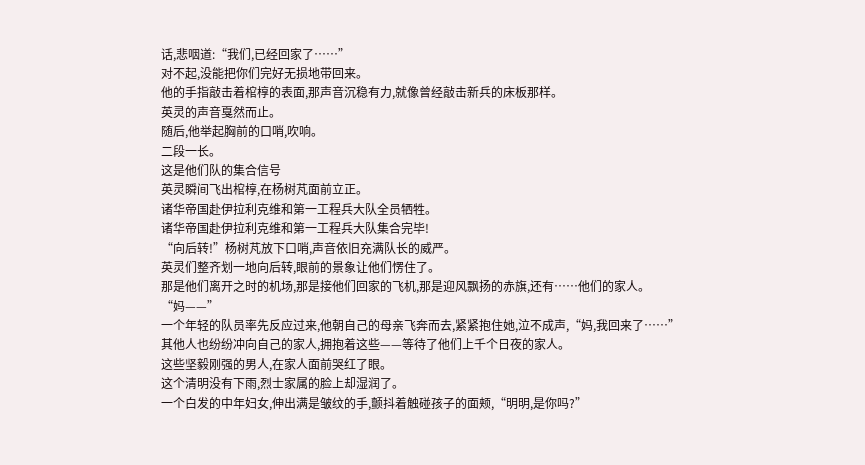话,悲咽道:“我们,已经回家了……”
对不起,没能把你们完好无损地带回来。
他的手指敲击着棺椁的表面,那声音沉稳有力,就像曾经敲击新兵的床板那样。
英灵的声音戛然而止。
随后,他举起胸前的口哨,吹响。
二段一长。
这是他们队的集合信号
英灵瞬间飞出棺椁,在杨树芃面前立正。
诸华帝国赴伊拉利克维和第一工程兵大队全员牺牲。
诸华帝国赴伊拉利克维和第一工程兵大队集合完毕!
“向后转!”杨树芃放下口哨,声音依旧充满队长的威严。
英灵们整齐划一地向后转,眼前的景象让他们愣住了。
那是他们离开之时的机场,那是接他们回家的飞机,那是迎风飘扬的赤旗,还有……他们的家人。
“妈——”
一个年轻的队员率先反应过来,他朝自己的母亲飞奔而去,紧紧抱住她,泣不成声,“妈,我回来了……”
其他人也纷纷冲向自己的家人,拥抱着这些——等待了他们上千个日夜的家人。
这些坚毅刚强的男人,在家人面前哭红了眼。
这个清明没有下雨,烈士家属的脸上却湿润了。
一个白发的中年妇女,伸出满是皱纹的手,颤抖着触碰孩子的面颊,“明明,是你吗?”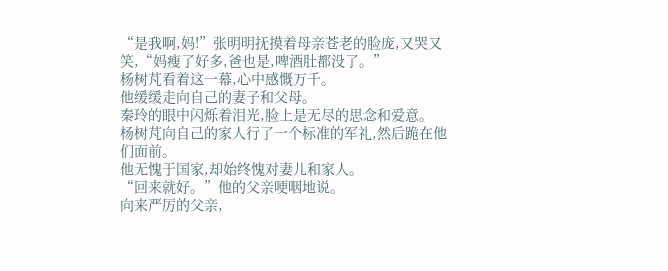“是我啊,妈!”张明明抚摸着母亲苍老的脸庞,又哭又笑,“妈瘦了好多,爸也是,啤酒肚都没了。”
杨树芃看着这一幕,心中感慨万千。
他缓缓走向自己的妻子和父母。
秦玲的眼中闪烁着泪光,脸上是无尽的思念和爱意。
杨树芃向自己的家人行了一个标准的军礼,然后跪在他们面前。
他无愧于国家,却始终愧对妻儿和家人。
“回来就好。”他的父亲哽咽地说。
向来严厉的父亲,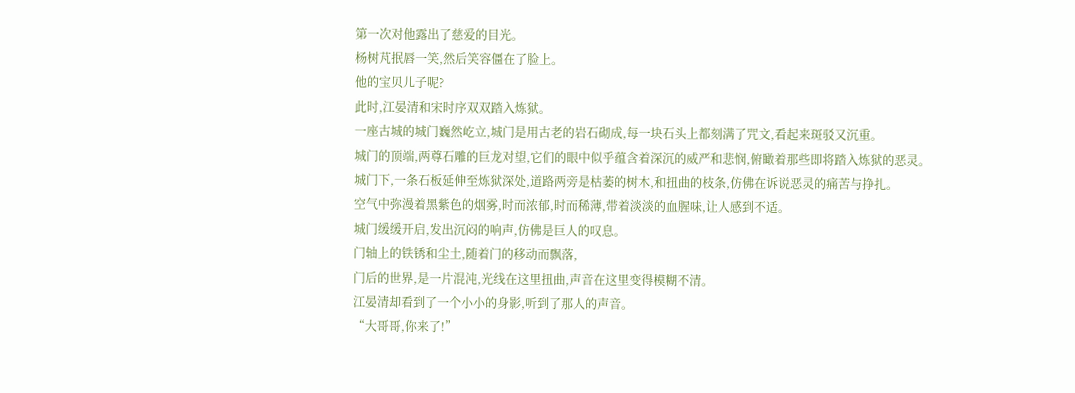第一次对他露出了慈爱的目光。
杨树芃抿唇一笑,然后笑容僵在了脸上。
他的宝贝儿子呢?
此时,江晏清和宋时序双双踏入炼狱。
一座古城的城门巍然屹立,城门是用古老的岩石砌成,每一块石头上都刻满了咒文,看起来斑驳又沉重。
城门的顶端,两尊石雕的巨龙对望,它们的眼中似乎蕴含着深沉的威严和悲悯,俯瞰着那些即将踏入炼狱的恶灵。
城门下,一条石板延伸至炼狱深处,道路两旁是枯萎的树木,和扭曲的枝条,仿佛在诉说恶灵的痛苦与挣扎。
空气中弥漫着黑紫色的烟雾,时而浓郁,时而稀薄,带着淡淡的血腥味,让人感到不适。
城门缓缓开启,发出沉闷的响声,仿佛是巨人的叹息。
门轴上的铁锈和尘土,随着门的移动而飘落,
门后的世界,是一片混沌,光线在这里扭曲,声音在这里变得模糊不清。
江晏清却看到了一个小小的身影,听到了那人的声音。
“大哥哥,你来了!”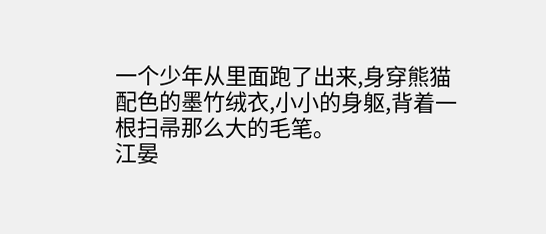一个少年从里面跑了出来,身穿熊猫配色的墨竹绒衣,小小的身躯,背着一根扫帚那么大的毛笔。
江晏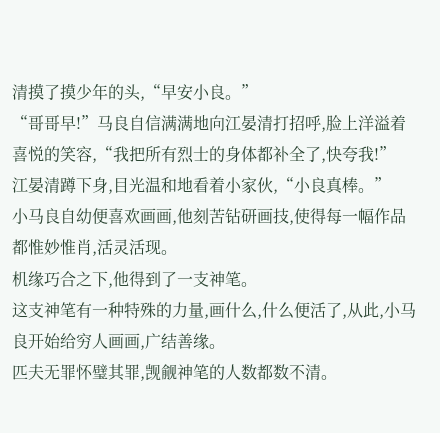清摸了摸少年的头,“早安小良。”
“哥哥早!”马良自信满满地向江晏清打招呼,脸上洋溢着喜悦的笑容,“我把所有烈士的身体都补全了,快夸我!”
江晏清蹲下身,目光温和地看着小家伙,“小良真棒。”
小马良自幼便喜欢画画,他刻苦钻研画技,使得每一幅作品都惟妙惟肖,活灵活现。
机缘巧合之下,他得到了一支神笔。
这支神笔有一种特殊的力量,画什么,什么便活了,从此,小马良开始给穷人画画,广结善缘。
匹夫无罪怀璧其罪,觊觎神笔的人数都数不清。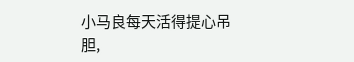小马良每天活得提心吊胆,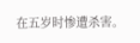在五岁时惨遭杀害。